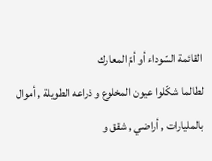القائمة السّوداء أو أمّ المعارك
لطالما شكّلوا عيون المخلوع و ذراعه الطويلة , أموال بالمليارات , أراضي , شقق و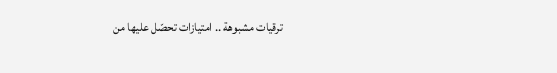ترقيات مشبوهة .. امتيازات تحصّل عليها من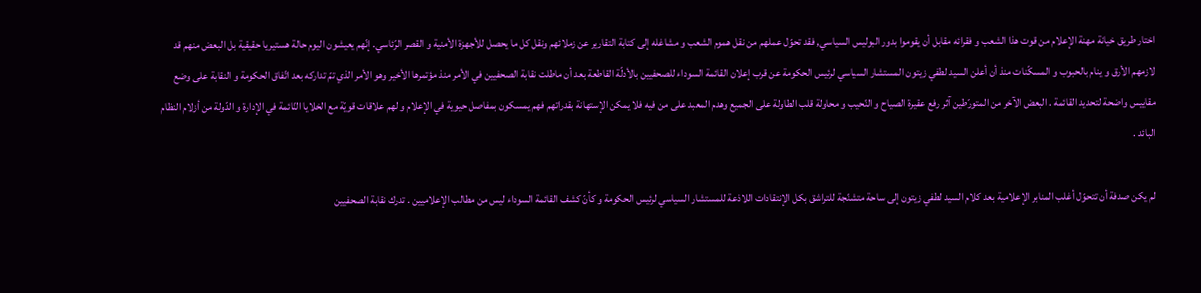اختار طريق خيانة مهنة الإعلام من قوت هذا الشعب و فقرائه مقابل أن يقوموا بدور البوليس السياسي, فقد تحوّل عملهم من نقل هموم الشعب و مشاغله إلى كتابة التقارير عن زملائهم ونقل كل ما يحصل للأجهزة الأمنية و القصر الرّئاسي. إنّهم يعيشون اليوم حالة هستيريا حقيقية بل البعض منهم قد لازمهم الأرق و ينام بالحبوب و المسكّنات منذ أن أعلن السيد لطفي زيتون المستشار السياسي لرئيس الحكومة عن قرب إعلان القائمة السوداء للصحفيين بالأدلّة القاطعة بعد أن ماطلت نقابة الصحفيين في الأمر منذ مؤتمرها الأخير وهو الأمر الذي تمّ تداركه بعد اتّفاق الحكومة و النقابة على وضع مقاييس واضحة لتحديد القائمة . البعض الآخر من المتورّطين آثر رفع عقيرة الصياح و النّحيب و محاولة قلب الطاولة على الجميع وهدم المعبد على من فيه فلا يمكن الإستهانة بقدراتهم فهم يمسكون بمفاصل حيوية في الإعلام و لهم علاقات قويّة مع الخلايا النّائمة في الإدارة و الدّولة من أزلام النظام البائد .

لم يكن صدفة أن تتحوّل أغلب المنابر الإعلامية بعد كلام السيد لطفي زيتون إلى ساحة متشنّجة للتراشق بكل الإنتقادات اللاذعة للمستشار السياسي لرئيس الحكومة و كأنّ كشف القائمة السوداء ليس من مطالب الإعلاميين . تدرك نقابة الصحفيين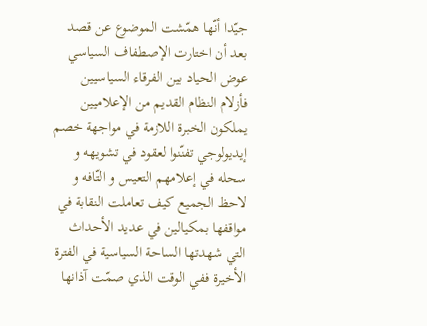جيّدا أنّها همّشت الموضوع عن قصد بعد أن اختارت الإصطفاف السياسي عوض الحياد بين الفرقاء السياسيين فأزلام النظام القديم من الإعلاميين يملكون الخبرة اللازمة في مواجهة خصم إيديولوجي تفنّنوا لعقود في تشويهه و سحله في إعلامهم التعيس و التّافه و لاحظ الجميع كيف تعاملت النقابة في مواقفها بمكيالين في عديد الأحداث التي شهدتها الساحة السياسية في الفترة الأخيرة ففي الوقت الذي صمّت آذانها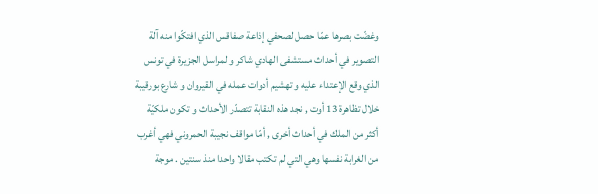وغضّت بصرها عمّا حصل لصحفي إذاعة صفاقس الذي افتكّوا منه آلة التصوير في أحداث مستشفى الهادي شاكر و لمراسل الجزيرة في تونس الذي وقع الإعتداء عليه و تهشيم أدوات عمله في القيروان و شارع بورقيبة خلال تظاهرة 13 أوت , نجد هذه النقابة تتصدّر الأحداث و تكون ملكيّة أكثر من الملك في أحداث أخرى , أمّا مواقف نجيبة الحمروني فهي أغرب من الغرابة نفسها وهي التي لم تكتب مقالا واحدا منذ سنتين . موجة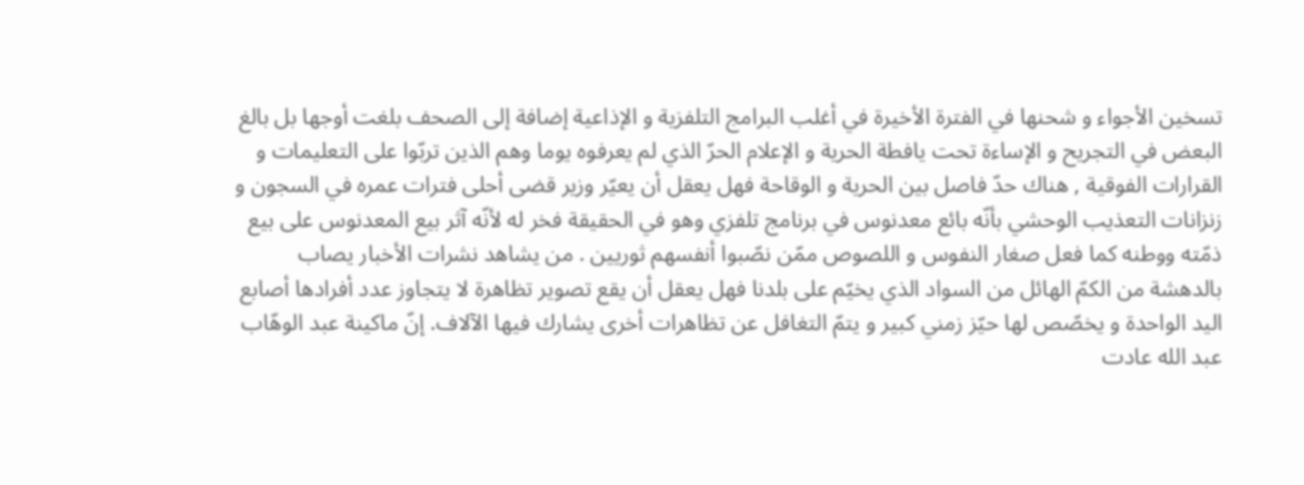تسخين الأجواء و شحنها في الفترة الأخيرة في أغلب البرامج التلفزية و الإذاعية إضافة إلى الصحف بلغت أوجها بل بالغ البعض في التجريح و الإساءة تحت يافطة الحرية و الإعلام الحرّ الذي لم يعرفوه يوما وهم الذين تربّوا على التعليمات و القرارات الفوقية , هناك حدّ فاصل بين الحرية و الوقاحة فهل يعقل أن يعيّر وزير قضى أحلى فترات عمره في السجون و زنزانات التعذيب الوحشي بأنّه بائع معدنوس في برنامج تلفزي وهو في الحقيقة فخر له لأنّه آثر بيع المعدنوس على بيع ذمّته ووطنه كما فعل صغار النفوس و اللصوص ممّن نصّبوا أنفسهم ثوريين . من يشاهد نشرات الأخبار يصاب بالدهشة من الكمّ الهائل من السواد الذي يخيّم على بلدنا فهل يعقل أن يقع تصوير تظاهرة لا يتجاوز عدد أفرادها أصابع اليد الواحدة و يخصّص لها حيّز زمني كبير و يتمّ التغافل عن تظاهرات أخرى يشارك فيها الآلاف. إنّ ماكينة عبد الوهّاب عبد الله عادت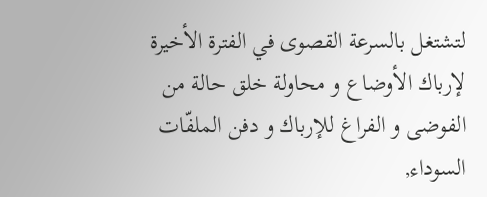لتشتغل بالسرعة القصوى في الفترة الأخيرة لإرباك الأوضاع و محاولة خلق حالة من الفوضى و الفراغ للإرباك و دفن الملفّات السوداء,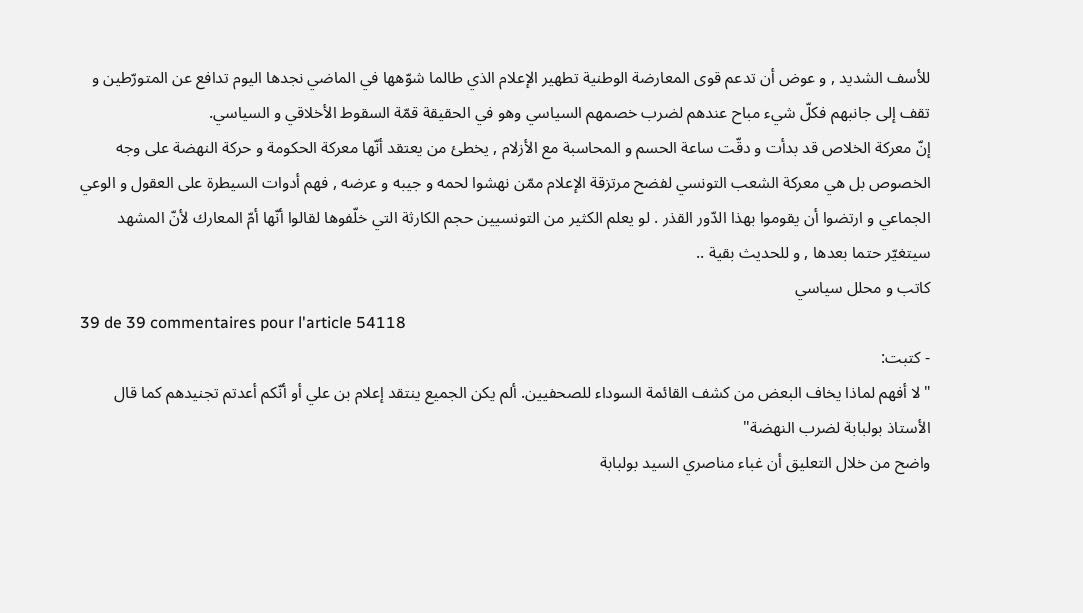للأسف الشديد , و عوض أن تدعم قوى المعارضة الوطنية تطهير الإعلام الذي طالما شوّهها في الماضي نجدها اليوم تدافع عن المتورّطين و تقف إلى جانبهم فكلّ شيء مباح عندهم لضرب خصمهم السياسي وهو في الحقيقة قمّة السقوط الأخلاقي و السياسي.
إنّ معركة الخلاص قد بدأت و دقّت ساعة الحسم و المحاسبة مع الأزلام , يخطئ من يعتقد أنّها معركة الحكومة و حركة النهضة على وجه الخصوص بل هي معركة الشعب التونسي لفضح مرتزقة الإعلام ممّن نهشوا لحمه و جيبه و عرضه , فهم أدوات السيطرة على العقول و الوعي الجماعي و ارتضوا أن يقوموا بهذا الدّور القذر . لو يعلم الكثير من التونسيين حجم الكارثة التي خلّفوها لقالوا أنّها أمّ المعارك لأنّ المشهد سيتغيّر حتما بعدها , و للحديث بقية ..
كاتب و محلل سياسي
39 de 39 commentaires pour l'article 54118
- كتبت:
"لا أفهم لماذا يخاف البعض من كشف القائمة السوداء للصحفيين. ألم يكن الجميع ينتقد إعلام بن علي أو أنّكم أعدتم تجنيدهم كما قال الأستاذ بولبابة لضرب النهضة"
واضح من خلال التعليق أن غباء مناصري السيد بولبابة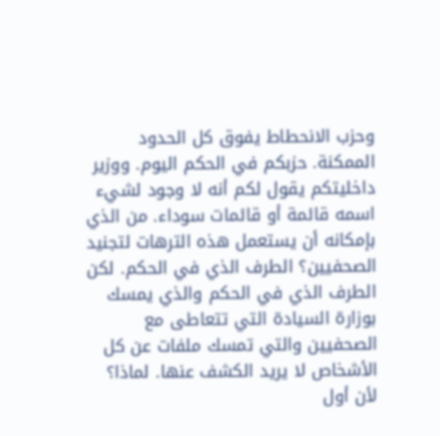وحزب الانحطاط يفوق كل الحدود الممكنة. حزبكم في الحكم اليوم. ووزير داخليتكم يقول لكم أنه لا وجود لشيء اسمه قائمة أو قائمات سوداء. من الذي بإمكانه أن يستعمل هذه الترهات لتجنيد الصحفيين؟ الطرف الذي في الحكم. لكن الطرف الذي في الحكم والذي يمسك بوزارة السيادة التي تتعاطى مع الصحفيين والتي تمسك ملفات عن كل الأشخاص لا يريد الكشف عنها. لماذا؟ لأن أول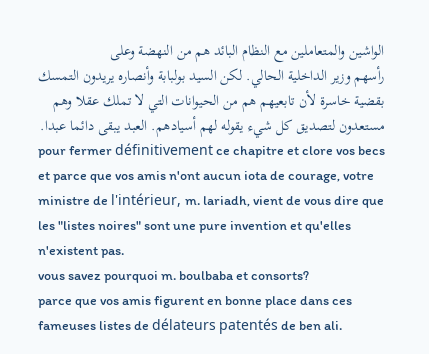الواشين والمتعاملين مع النظام البائد هم من النهضة وعلى
رأسهم وزير الداخلية الحالي. لكن السيد بولبابة وأنصاره يريدون التمسك بقضية خاسرة لأن تابعيهم هم من الحيوانات التي لا تملك عقلا وهم مستعدون لتصديق كل شيء يقوله لهم أسيادهم. العبد يبقى دائما عبدا.
pour fermer définitivement ce chapitre et clore vos becs et parce que vos amis n'ont aucun iota de courage, votre ministre de l'intérieur, m. lariadh, vient de vous dire que les "listes noires" sont une pure invention et qu'elles n'existent pas.
vous savez pourquoi m. boulbaba et consorts?
parce que vos amis figurent en bonne place dans ces fameuses listes de délateurs patentés de ben ali.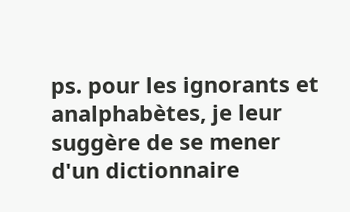ps. pour les ignorants et analphabètes, je leur suggère de se mener d'un dictionnaire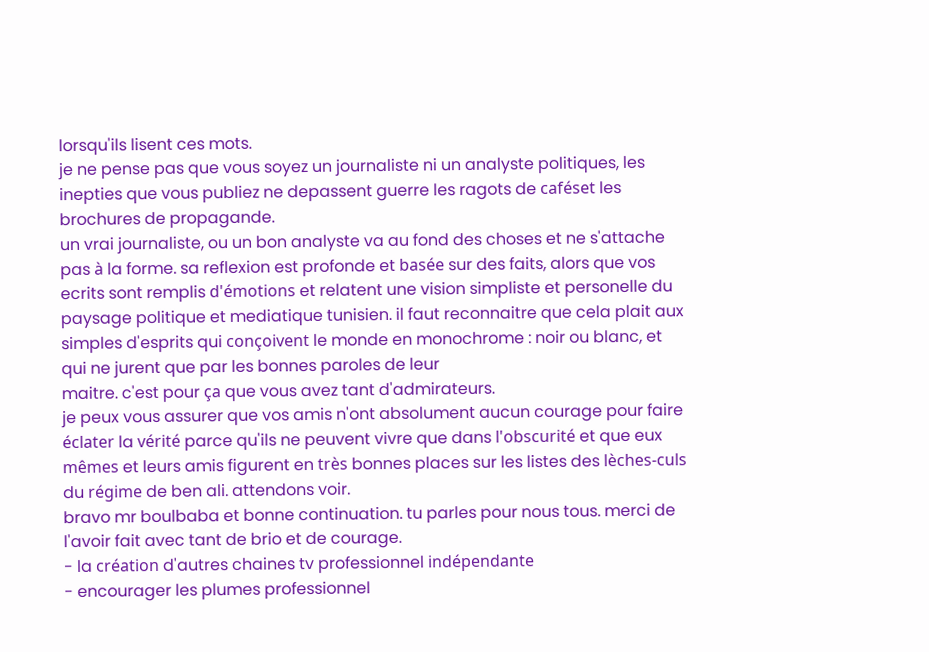lorsqu'ils lisent ces mots.
je ne pense pas que vous soyez un journaliste ni un analyste politiques, les inepties que vous publiez ne depassent guerre les ragots de caféset les brochures de propagande.
un vrai journaliste, ou un bon analyste va au fond des choses et ne s'attache pas à la forme. sa reflexion est profonde et basée sur des faits, alors que vos ecrits sont remplis d'émotions et relatent une vision simpliste et personelle du paysage politique et mediatique tunisien. il faut reconnaitre que cela plait aux simples d'esprits qui conçoivent le monde en monochrome : noir ou blanc, et qui ne jurent que par les bonnes paroles de leur
maitre. c'est pour ça que vous avez tant d'admirateurs.
je peux vous assurer que vos amis n'ont absolument aucun courage pour faire éclater la vérité parce qu'ils ne peuvent vivre que dans l'obscurité et que eux mêmes et leurs amis figurent en très bonnes places sur les listes des lèches-culs du régime de ben ali. attendons voir.
bravo mr boulbaba et bonne continuation. tu parles pour nous tous. merci de l'avoir fait avec tant de brio et de courage.
- la création d'autres chaines tv professionnel indépendante
- encourager les plumes professionnel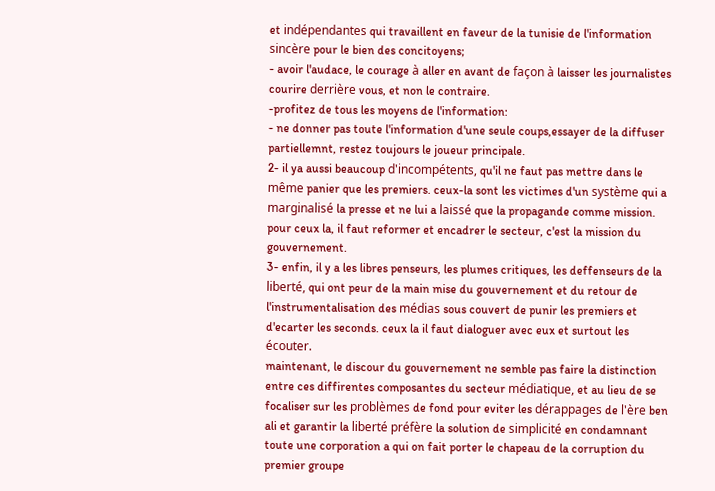et indépendantes qui travaillent en faveur de la tunisie de l'information sincère pour le bien des concitoyens;
- avoir l'audace, le courage à aller en avant de façon à laisser les journalistes courire derrière vous, et non le contraire.
-profitez de tous les moyens de l'information:
- ne donner pas toute l'information d'une seule coups,essayer de la diffuser partiellemnt, restez toujours le joueur principale.
2- il ya aussi beaucoup d'incompétents, qu'il ne faut pas mettre dans le même panier que les premiers. ceux-la sont les victimes d'un système qui a marginalisé la presse et ne lui a laissé que la propagande comme mission. pour ceux la, il faut reformer et encadrer le secteur, c'est la mission du gouvernement.
3- enfin, il y a les libres penseurs, les plumes critiques, les deffenseurs de la liberté, qui ont peur de la main mise du gouvernement et du retour de l'instrumentalisation des médias sous couvert de punir les premiers et d'ecarter les seconds. ceux la il faut dialoguer avec eux et surtout les écouter.
maintenant, le discour du gouvernement ne semble pas faire la distinction entre ces diffirentes composantes du secteur médiatique, et au lieu de se focaliser sur les problèmes de fond pour eviter les dérappages de l'ère ben ali et garantir la liberté préfère la solution de simplicité en condamnant toute une corporation a qui on fait porter le chapeau de la corruption du premier groupe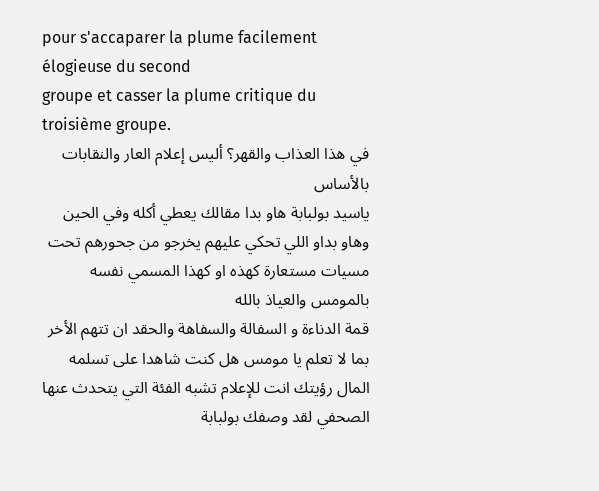pour s'accaparer la plume facilement élogieuse du second
groupe et casser la plume critique du troisième groupe.
في هذا العذاب والقهر؟ أليس إعلام العار والنقابات بالأساس
ياسيد بولبابة هاو بدا مقالك يعطي أكله وفي الحين وهاو بداو اللي تحكي عليهم يخرجو من جحورهم تحت مسيات مستعارة كهذه او كهذا المسمي نفسه بالمومس والعياذ بالله
قمة الدناءة و السفالة والسفاهة والحقد ان تتهم الأخر بما لا تعلم يا مومس هل كنت شاهدا على تسلمه المال رؤيتك انت للإعلام تشبه الفئة التي يتحدث عنها الصحفي لقد وصفك بولبابة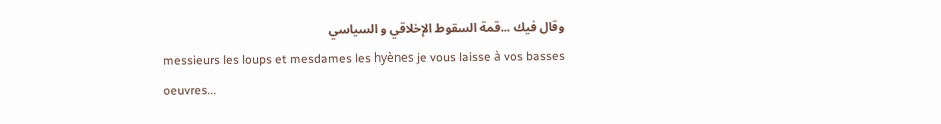وقال فيك ...قمة السقوط الإخلاقي و السياسي
messieurs les loups et mesdames les hyènes je vous laisse à vos basses oeuvres...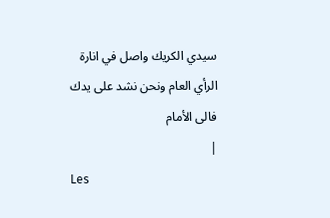سيدي الكريك واصل في انارة الرأي العام ونحن نشد على يدك فالى الأمام
|
Les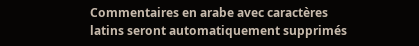Commentaires en arabe avec caractères latins seront automatiquement supprimés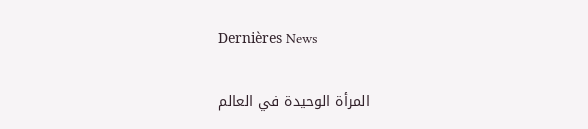Dernières News

المرأة الوحيدة في العالم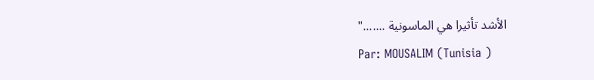الأشد تأثيرا هي الماسونية ......."
Par: MOUSALIM (Tunisia )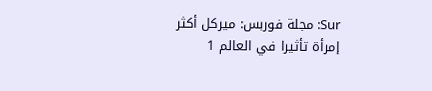Sur: مجلة فوربس: ميركل أكثر إمرأة تأثيرا في العالم 1